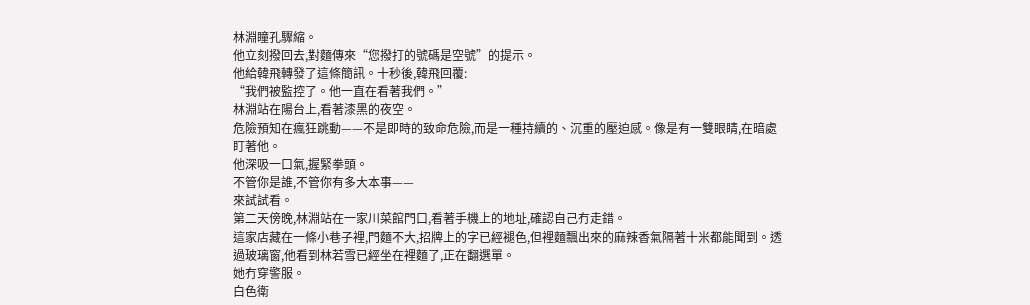林淵瞳孔驟縮。
他立刻撥回去,對麵傳來“您撥打的號碼是空號”的提示。
他給韓飛轉發了這條簡訊。十秒後,韓飛回覆:
“我們被監控了。他一直在看著我們。”
林淵站在陽台上,看著漆黑的夜空。
危險預知在瘋狂跳動——不是即時的致命危險,而是一種持續的、沉重的壓迫感。像是有一雙眼睛,在暗處盯著他。
他深吸一口氣,握緊拳頭。
不管你是誰,不管你有多大本事——
來試試看。
第二天傍晚,林淵站在一家川菜館門口,看著手機上的地址,確認自己冇走錯。
這家店藏在一條小巷子裡,門麵不大,招牌上的字已經褪色,但裡麵飄出來的麻辣香氣隔著十米都能聞到。透過玻璃窗,他看到林若雪已經坐在裡麵了,正在翻選單。
她冇穿警服。
白色衛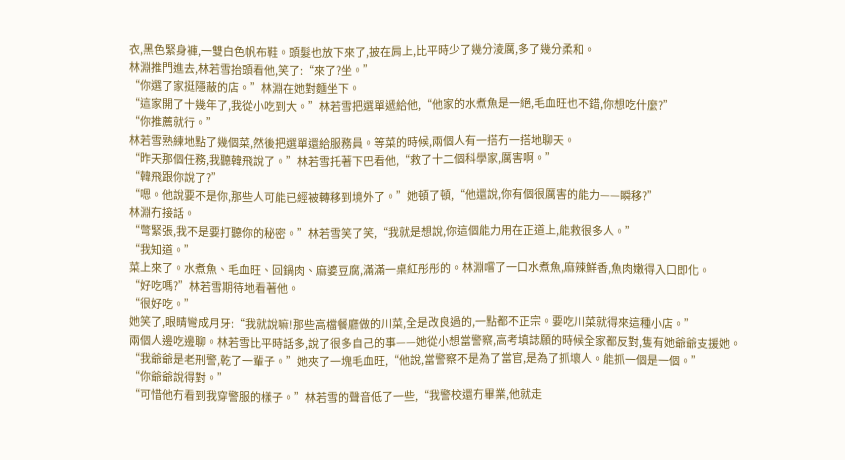衣,黑色緊身褲,一雙白色帆布鞋。頭髮也放下來了,披在肩上,比平時少了幾分淩厲,多了幾分柔和。
林淵推門進去,林若雪抬頭看他,笑了:“來了?坐。”
“你選了家挺隱蔽的店。”林淵在她對麵坐下。
“這家開了十幾年了,我從小吃到大。”林若雪把選單遞給他,“他家的水煮魚是一絕,毛血旺也不錯,你想吃什麼?”
“你推薦就行。”
林若雪熟練地點了幾個菜,然後把選單還給服務員。等菜的時候,兩個人有一搭冇一搭地聊天。
“昨天那個任務,我聽韓飛說了。”林若雪托著下巴看他,“救了十二個科學家,厲害啊。”
“韓飛跟你說了?”
“嗯。他說要不是你,那些人可能已經被轉移到境外了。”她頓了頓,“他還說,你有個很厲害的能力——瞬移?”
林淵冇接話。
“彆緊張,我不是要打聽你的秘密。”林若雪笑了笑,“我就是想說,你這個能力用在正道上,能救很多人。”
“我知道。”
菜上來了。水煮魚、毛血旺、回鍋肉、麻婆豆腐,滿滿一桌紅彤彤的。林淵嚐了一口水煮魚,麻辣鮮香,魚肉嫩得入口即化。
“好吃嗎?”林若雪期待地看著他。
“很好吃。”
她笑了,眼睛彎成月牙:“我就說嘛!那些高檔餐廳做的川菜,全是改良過的,一點都不正宗。要吃川菜就得來這種小店。”
兩個人邊吃邊聊。林若雪比平時話多,說了很多自己的事——她從小想當警察,高考填誌願的時候全家都反對,隻有她爺爺支援她。
“我爺爺是老刑警,乾了一輩子。”她夾了一塊毛血旺,“他說,當警察不是為了當官,是為了抓壞人。能抓一個是一個。”
“你爺爺說得對。”
“可惜他冇看到我穿警服的樣子。”林若雪的聲音低了一些,“我警校還冇畢業,他就走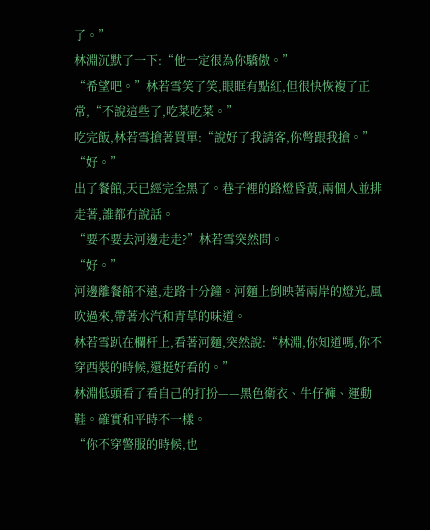了。”
林淵沉默了一下:“他一定很為你驕傲。”
“希望吧。”林若雪笑了笑,眼眶有點紅,但很快恢複了正常,“不說這些了,吃菜吃菜。”
吃完飯,林若雪搶著買單:“說好了我請客,你彆跟我搶。”
“好。”
出了餐館,天已經完全黑了。巷子裡的路燈昏黃,兩個人並排走著,誰都冇說話。
“要不要去河邊走走?”林若雪突然問。
“好。”
河邊離餐館不遠,走路十分鐘。河麵上倒映著兩岸的燈光,風吹過來,帶著水汽和青草的味道。
林若雪趴在欄杆上,看著河麵,突然說:“林淵,你知道嗎,你不穿西裝的時候,還挺好看的。”
林淵低頭看了看自己的打扮——黑色衛衣、牛仔褲、運動鞋。確實和平時不一樣。
“你不穿警服的時候,也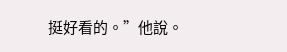挺好看的。”他說。